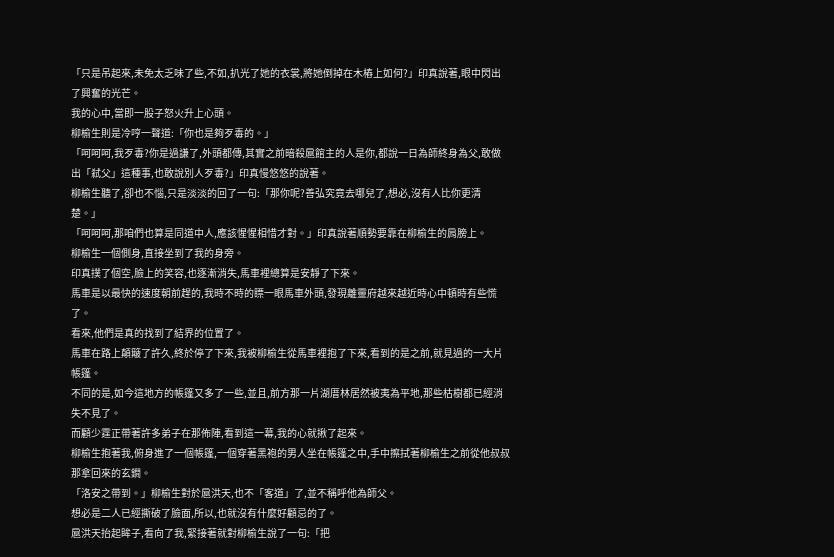「只是吊起來,未免太乏味了些,不如,扒光了她的衣裳,將她倒掉在木樁上如何?」印真說著,眼中閃出了興奮的光芒。
我的心中,當即一股子怒火升上心頭。
柳榆生則是冷哼一聲道:「你也是夠歹毒的。」
「呵呵呵,我歹毒?你是過謙了,外頭都傳,其實之前暗殺扈館主的人是你,都說一日為師終身為父,敢做出「弒父」這種事,也敢說別人歹毒?」印真慢悠悠的說著。
柳榆生聽了,卻也不惱,只是淡淡的回了一句:「那你呢?善弘究竟去哪兒了,想必,沒有人比你更清楚。」
「呵呵呵,那咱們也算是同道中人,應該惺惺相惜才對。」印真說著順勢要靠在柳榆生的肩膀上。
柳榆生一個側身,直接坐到了我的身旁。
印真撲了個空,臉上的笑容,也逐漸消失,馬車裡總算是安靜了下來。
馬車是以最快的速度朝前趕的,我時不時的瞟一眼馬車外頭,發現離靈府越來越近時心中頓時有些慌了。
看來,他們是真的找到了結界的位置了。
馬車在路上顛簸了許久,終於停了下來,我被柳榆生從馬車裡抱了下來,看到的是之前,就見過的一大片帳篷。
不同的是,如今這地方的帳篷又多了一些,並且,前方那一片湖厝林居然被夷為平地,那些枯樹都已經消失不見了。
而顧少霆正帶著許多弟子在那佈陣,看到這一幕,我的心就揪了起來。
柳榆生抱著我,俯身進了一個帳篷,一個穿著黑袍的男人坐在帳篷之中,手中擦拭著柳榆生之前從他叔叔那拿回來的玄鐧。
「洛安之帶到。」柳榆生對於扈洪天,也不「客道」了,並不稱呼他為師父。
想必是二人已經撕破了臉面,所以,也就沒有什麼好顧忌的了。
扈洪天抬起眸子,看向了我,緊接著就對柳榆生說了一句:「把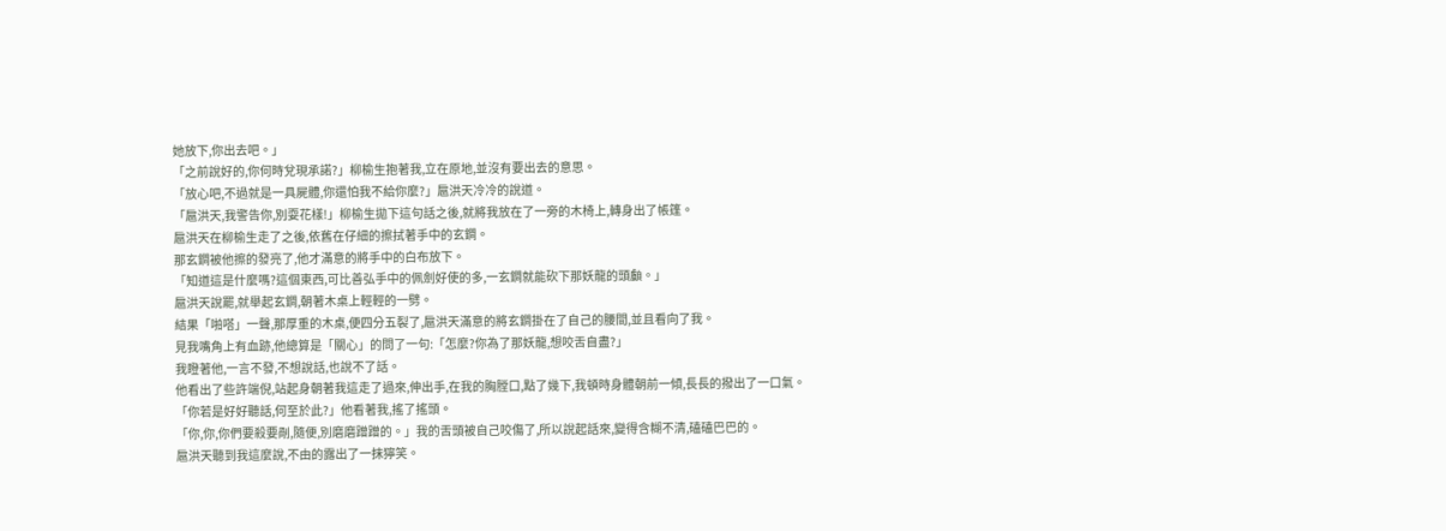她放下,你出去吧。」
「之前說好的,你何時兌現承諾?」柳榆生抱著我,立在原地,並沒有要出去的意思。
「放心吧,不過就是一具屍體,你還怕我不給你麼?」扈洪天冷冷的說道。
「扈洪天,我警告你,別耍花樣!」柳榆生拋下這句話之後,就將我放在了一旁的木椅上,轉身出了帳篷。
扈洪天在柳榆生走了之後,依舊在仔細的擦拭著手中的玄鐧。
那玄鐧被他擦的發亮了,他才滿意的將手中的白布放下。
「知道這是什麼嗎?這個東西,可比善弘手中的佩劍好使的多,一玄鐧就能砍下那妖龍的頭顱。」
扈洪天說罷,就舉起玄鐧,朝著木桌上輕輕的一劈。
結果「啪嗒」一聲,那厚重的木桌,便四分五裂了,扈洪天滿意的將玄鐧掛在了自己的腰間,並且看向了我。
見我嘴角上有血跡,他總算是「關心」的問了一句:「怎麼?你為了那妖龍,想咬舌自盡?」
我瞪著他,一言不發,不想說話,也說不了話。
他看出了些許端倪,站起身朝著我這走了過來,伸出手,在我的胸膛口,點了幾下,我頓時身體朝前一傾,長長的撥出了一口氣。
「你若是好好聽話,何至於此?」他看著我,搖了搖頭。
「你,你,你們要殺要剮,隨便,別磨磨蹭蹭的。」我的舌頭被自己咬傷了,所以說起話來,變得含糊不清,磕磕巴巴的。
扈洪天聽到我這麼說,不由的露出了一抹獰笑。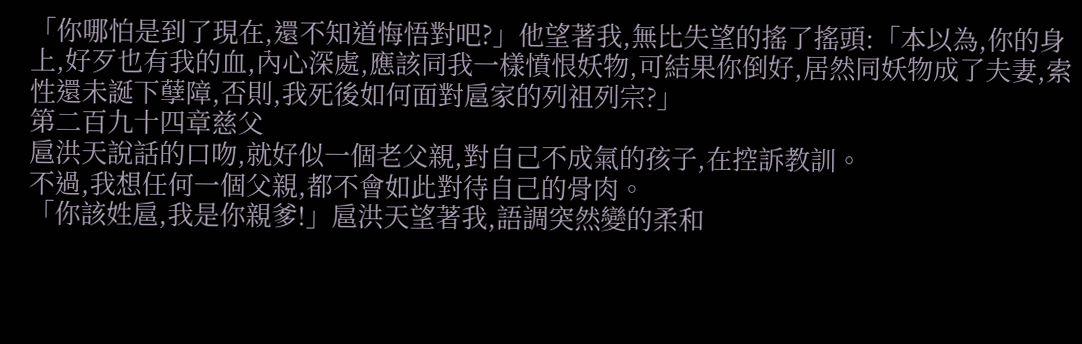「你哪怕是到了現在,還不知道悔悟對吧?」他望著我,無比失望的搖了搖頭:「本以為,你的身上,好歹也有我的血,內心深處,應該同我一樣憤恨妖物,可結果你倒好,居然同妖物成了夫妻,索性還未誕下孽障,否則,我死後如何面對扈家的列祖列宗?」
第二百九十四章慈父
扈洪天說話的口吻,就好似一個老父親,對自己不成氣的孩子,在控訴教訓。
不過,我想任何一個父親,都不會如此對待自己的骨肉。
「你該姓扈,我是你親爹!」扈洪天望著我,語調突然變的柔和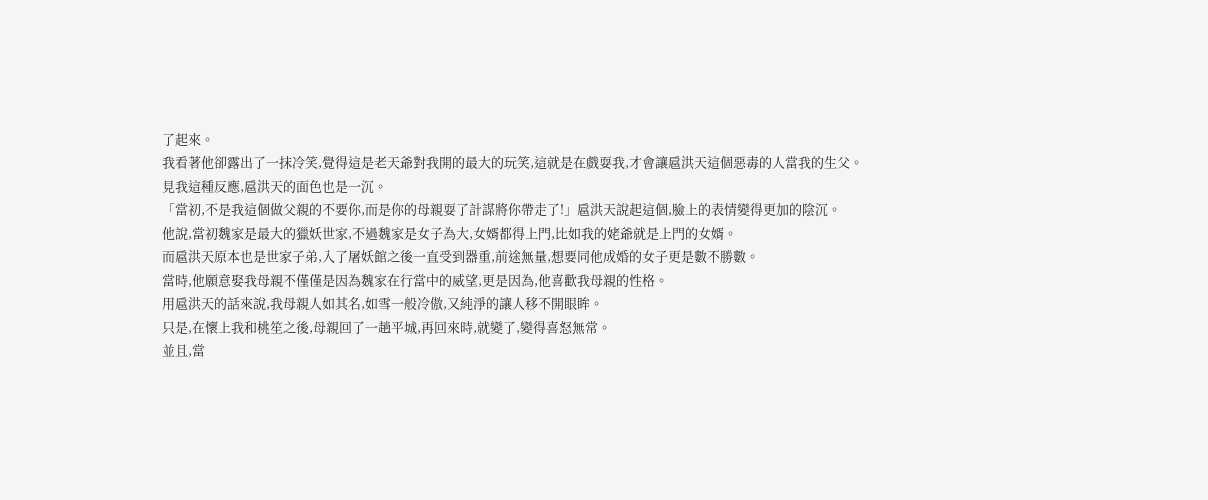了起來。
我看著他卻露出了一抹冷笑,覺得這是老天爺對我開的最大的玩笑,這就是在戲耍我,才會讓扈洪天這個惡毒的人當我的生父。
見我這種反應,扈洪天的面色也是一沉。
「當初,不是我這個做父親的不要你,而是你的母親耍了計謀將你帶走了!」扈洪天說起這個,臉上的表情變得更加的陰沉。
他說,當初魏家是最大的獵妖世家,不過魏家是女子為大,女婿都得上門,比如我的姥爺就是上門的女婿。
而扈洪天原本也是世家子弟,入了屠妖館之後一直受到器重,前途無量,想要同他成婚的女子更是數不勝數。
當時,他願意娶我母親不僅僅是因為魏家在行當中的威望,更是因為,他喜歡我母親的性格。
用扈洪天的話來說,我母親人如其名,如雪一般冷傲,又純淨的讓人移不開眼眸。
只是,在懷上我和桃笙之後,母親回了一趟平城,再回來時,就變了,變得喜怒無常。
並且,當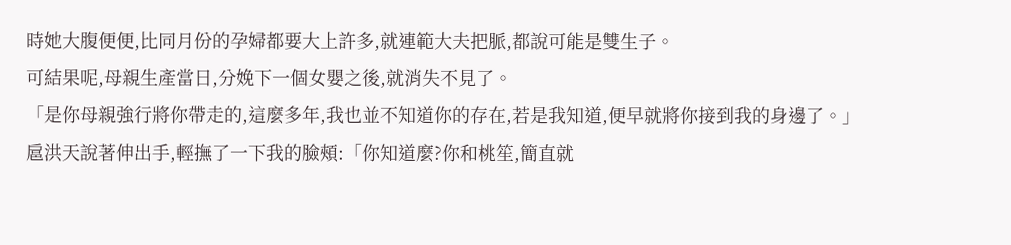時她大腹便便,比同月份的孕婦都要大上許多,就連範大夫把脈,都說可能是雙生子。
可結果呢,母親生產當日,分娩下一個女嬰之後,就消失不見了。
「是你母親強行將你帶走的,這麼多年,我也並不知道你的存在,若是我知道,便早就將你接到我的身邊了。」扈洪天說著伸出手,輕撫了一下我的臉頰:「你知道麼?你和桃笙,簡直就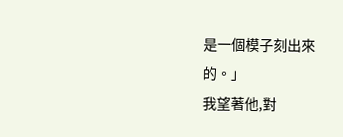是一個模子刻出來的。」
我望著他,對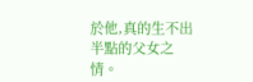於他,真的生不出半點的父女之情。